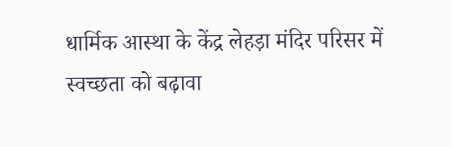धार्मिक आस्था के केंद्र लेहड़ा मंदिर परिसर में स्वच्छता को बढ़ावा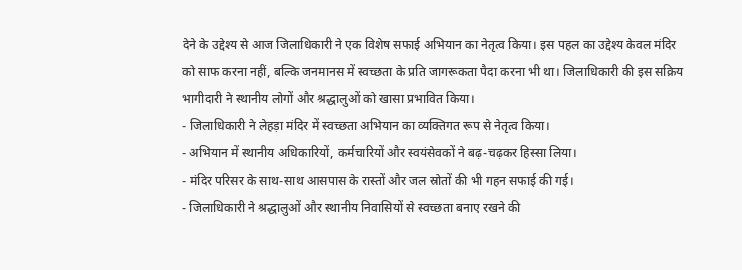देने के उद्देश्य से आज जिलाधिकारी ने एक विशेष सफाई अभियान का नेतृत्व किया। इस पहल का उद्देश्य केवल मंदिर को साफ करना नहीं, बल्कि जनमानस में स्वच्छता के प्रति जागरूकता पैदा करना भी था। जिलाधिकारी की इस सक्रिय भागीदारी ने स्थानीय लोगों और श्रद्धालुओं को खासा प्रभावित किया।
- जिलाधिकारी ने लेहड़ा मंदिर में स्वच्छता अभियान का व्यक्तिगत रूप से नेतृत्व किया।
- अभियान में स्थानीय अधिकारियों, कर्मचारियों और स्वयंसेवकों ने बढ़-चढ़कर हिस्सा लिया।
- मंदिर परिसर के साथ-साथ आसपास के रास्तों और जल स्रोतों की भी गहन सफाई की गई।
- जिलाधिकारी ने श्रद्धालुओं और स्थानीय निवासियों से स्वच्छता बनाए रखने की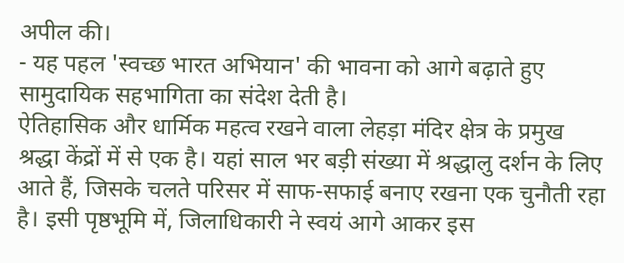अपील की।
- यह पहल 'स्वच्छ भारत अभियान' की भावना को आगे बढ़ाते हुए सामुदायिक सहभागिता का संदेश देती है।
ऐतिहासिक और धार्मिक महत्व रखने वाला लेहड़ा मंदिर क्षेत्र के प्रमुख श्रद्धा केंद्रों में से एक है। यहां साल भर बड़ी संख्या में श्रद्धालु दर्शन के लिए आते हैं, जिसके चलते परिसर में साफ-सफाई बनाए रखना एक चुनौती रहा है। इसी पृष्ठभूमि में, जिलाधिकारी ने स्वयं आगे आकर इस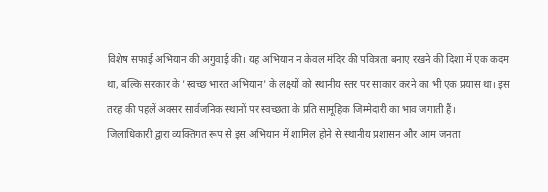विशेष सफाई अभियान की अगुवाई की। यह अभियान न केवल मंदिर की पवित्रता बनाए रखने की दिशा में एक कदम था, बल्कि सरकार के 'स्वच्छ भारत अभियान' के लक्ष्यों को स्थानीय स्तर पर साकार करने का भी एक प्रयास था। इस तरह की पहलें अक्सर सार्वजनिक स्थानों पर स्वच्छता के प्रति सामूहिक जिम्मेदारी का भाव जगाती हैं।
जिलाधिकारी द्वारा व्यक्तिगत रूप से इस अभियान में शामिल होने से स्थानीय प्रशासन और आम जनता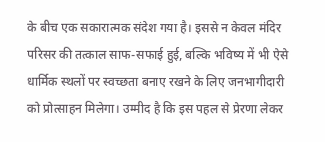के बीच एक सकारात्मक संदेश गया है। इससे न केवल मंदिर परिसर की तत्काल साफ-सफाई हुई, बल्कि भविष्य में भी ऐसे धार्मिक स्थलों पर स्वच्छता बनाए रखने के लिए जनभागीदारी को प्रोत्साहन मिलेगा। उम्मीद है कि इस पहल से प्रेरणा लेकर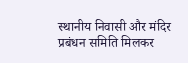स्थानीय निवासी और मंदिर प्रबंधन समिति मिलकर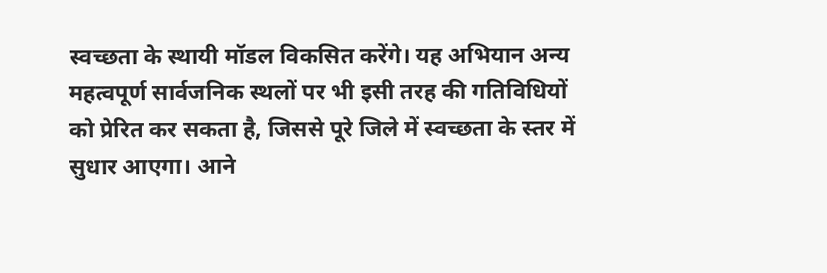स्वच्छता के स्थायी मॉडल विकसित करेंगे। यह अभियान अन्य महत्वपूर्ण सार्वजनिक स्थलों पर भी इसी तरह की गतिविधियों को प्रेरित कर सकता है, जिससे पूरे जिले में स्वच्छता के स्तर में सुधार आएगा। आने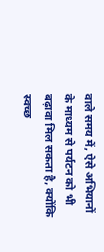वाले समय में, ऐसे अभियानों के माध्यम से पर्यटन को भी बढ़ावा मिल सकता है, क्योंकि स्वच्छ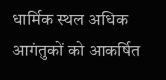धार्मिक स्थल अधिक आगंतुकों को आकर्षित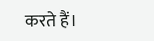करते हैं।